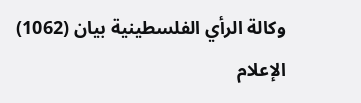وكالة الرأي الفلسطينية بيان (1062) الإعلام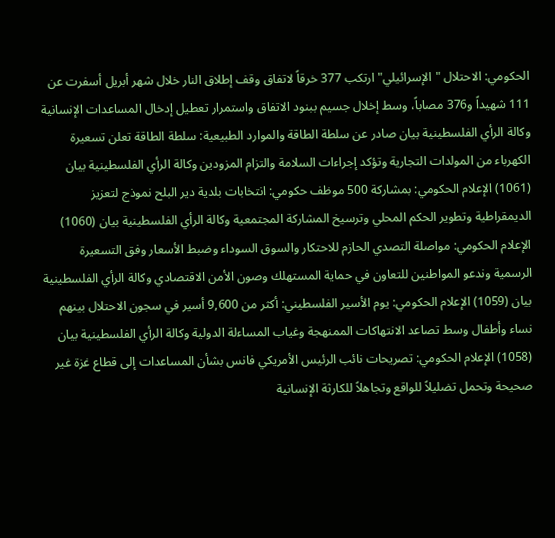الحكومي: الاحتلال "الإسرائيلي" ارتكب 377 خرقاً لاتفاق وقف إطلاق النار خلال شهر أبريل أسفرت عن 111 شهيداً و376 مصاباً، وسط إخلال جسيم ببنود الاتفاق واستمرار تعطيل إدخال المساعدات الإنسانية وكالة الرأي الفلسطينية بيان صادر عن سلطة الطاقة والموارد الطبيعية: سلطة الطاقة تعلن تسعيرة الكهرباء من المولدات التجارية وتؤكد إجراءات السلامة والتزام المزودين وكالة الرأي الفلسطينية بيان (1061) الإعلام الحكومي: بمشاركة 500 موظف حكومي: انتخابات بلدية دير البلح نموذج لتعزيز الديمقراطية وتطوير الحكم المحلي وترسيخ المشاركة المجتمعية وكالة الرأي الفلسطينية بيان (1060) الإعلام الحكومي: مواصلة التصدي الحازم للاحتكار والسوق السوداء وضبط الأسعار وفق التسعيرة الرسمية وندعو المواطنين للتعاون في حماية المستهلك وصون الأمن الاقتصادي وكالة الرأي الفلسطينية بيان (1059) الإعلام الحكومي: يوم الأسير الفلسطيني: أكثر من 9,600 أسير في سجون الاحتلال بينهم نساء وأطفال وسط تصاعد الانتهاكات الممنهجة وغياب المساءلة الدولية وكالة الرأي الفلسطينية بيان (1058) الإعلام الحكومي: تصريحات نائب الرئيس الأمريكي فانس بشأن المساعدات إلى قطاع غزة غير صحيحة وتحمل تضليلاً للواقع وتجاهلاً للكارثة الإنسانية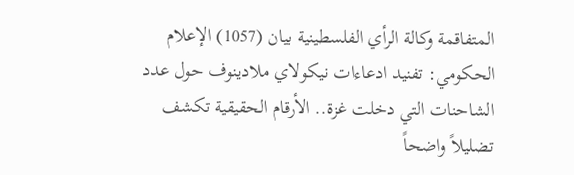المتفاقمة وكالة الرأي الفلسطينية بيان (1057) الإعلام الحكومي: تفنيد ادعاءات نيكولاي ملادينوف حول عدد الشاحنات التي دخلت غزة.. الأرقام الحقيقية تكشف تضليلاً واضحاً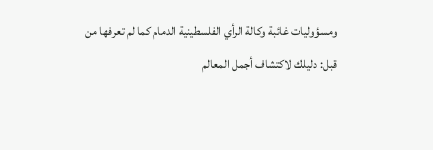ومسؤوليات غائبة وكالة الرأي الفلسطينية الدمام كما لم تعرفها من قبل: دليلك لاكتشاف أجمل المعالم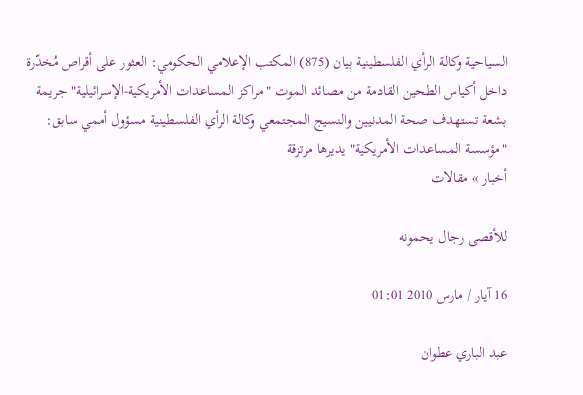السياحية وكالة الرأي الفلسطينية بيان (875) المكتب الإعلامي الحكومي: العثور على أقراص مُخدّرة داخل أكياس الطحين القادمة من مصائد الموت "مراكز المساعدات الأمريكية-الإسرائيلية" جريمة بشعة تستهدف صحة المدنيين والنسيج المجتمعي وكالة الرأي الفلسطينية مسؤول أممي سابق: "مؤسسة المساعدات الأمريكية" يديرها مرتزقة
أخبار » مقالات

للأقصى رجال يحمونه

16 آيار / مارس 2010 01:01

عبد الباري عطوان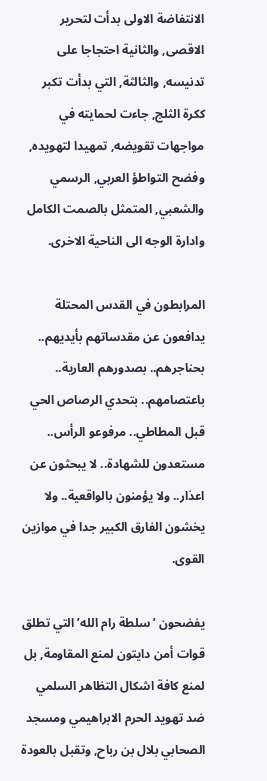الانتفاضة الاولى بدأت لتحرير الاقصى, والثانية احتجاجا على تدنيسه, والثالثة, التي بدأت تكبر ككرة الثلج, جاءت لحمايته في مواجهات تقويضه, تمهيدا لتهويده, وفضح التواطؤ العربي, الرسمي والشعبي, المتمثل بالصمت الكامل وادارة الوجه الى الناحية الاخرى.

المرابطون في القدس المحتلة يدافعون عن مقدساتهم بأيديهم.. بحناجرهم.. بصدورهم العارية.. باعتصامهم.. بتحدي الرصاص الحي قبل المطاطي.. مرفوعو الرأس.. مستعدون للشهادة.. لا يبحثون عن اعذار.. ولا يؤمنون بالواقعية.. ولا يخشون الفارق الكبير جدا في موازين القوى.

يفضحون ’سلطة رام الله’ التي تطلق قوات أمن دايتون لمنع المقاومة, بل لمنع كافة اشكال التظاهر السلمي ضد تهويد الحرم الابراهيمي ومسجد الصحابي بلال بن رباح, وتقبل بالعودة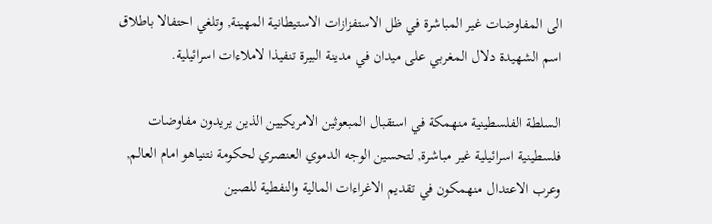الى المفاوضات غير المباشرة في ظل الاستفزازات الاستيطانية المهينة, وتلغي احتفالا باطلاق اسم الشهيدة دلال المغربي على ميدان في مدينة البيرة تنفيذا لاملاءات اسرائيلية.

السلطة الفلسطينية منهمكة في استقبال المبعوثين الامريكيين الذين يريدون مفاوضات فلسطينية اسرائيلية غير مباشرة, لتحسين الوجه الدموي العنصري لحكومة نتنياهو امام العالم, وعرب الاعتدال منهمكون في تقديم الاغراءات المالية والنفطية للصين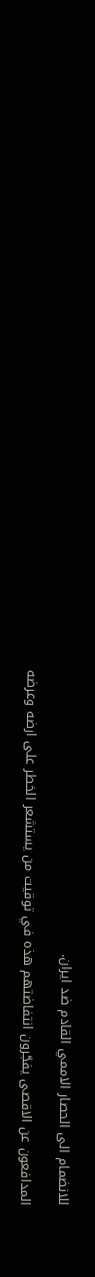للانضمام الى الحصار الاممي القادم ضد ايران.

المدافعون عن الاقصى يفجّرون انتفاضتهم هذه في توقيت من يستشعر الخطر على ارضه وعرضه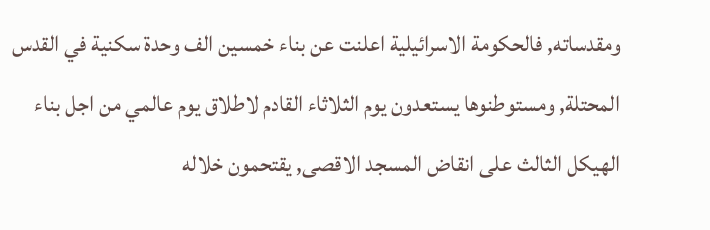ومقدساته, فالحكومة الاسرائيلية اعلنت عن بناء خمسين الف وحدة سكنية في القدس المحتلة, ومستوطنوها يستعدون يوم الثلاثاء القادم لاطلاق يوم عالمي من اجل بناء الهيكل الثالث على انقاض المسجد الاقصى, يقتحمون خلاله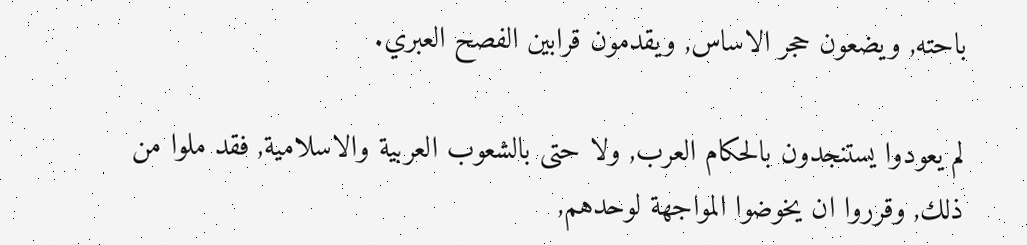باحته, ويضعون حجر الاساس, ويقدمون قرابين الفصح العبري.

لم يعودوا يستنجدون بالحكام العرب, ولا حتى بالشعوب العربية والاسلامية, فقد ملوا من ذلك, وقرروا ان يخوضوا المواجهة لوحدهم,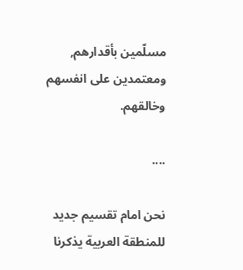مسلّمين بأقدارهم, ومعتمدين على انفسهم وخالقهم.

....

نحن امام تقسيم جديد للمنطقة العربية يذكرنا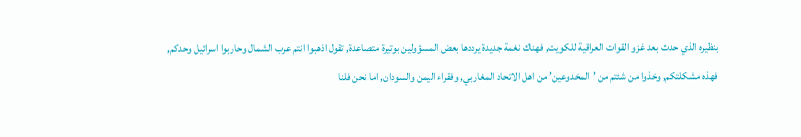بنظيره الذي حدث بعد غزو القوات العراقية للكويت, فهناك نغمة جديدة يرددها بعض المسؤولين بوتيرة متصاعدة, تقول اذهبوا انتم عرب الشمال وحاربوا اسرائيل وحدكم, فهذه مشكلتكم, وخذوا من شئتم من ’المخدوعين’ من اهل الاتحاد المغاربي, وفقراء اليمن والسودان, اما نحن فلنا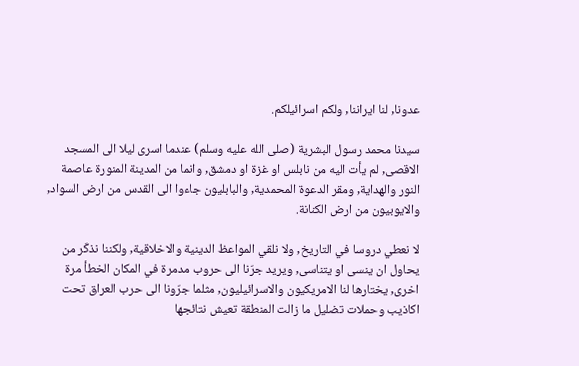عدونا, لنا ايراننا, ولكم اسرائيلكم.

سيدنا محمد رسول البشرية (صلى الله عليه وسلم) عندما اسرى ليلا الى المسجد الاقصى, لم يأت اليه من نابلس او غزة او دمشق, وانما من المدينة المنورة عاصمة النور والهداية, ومقر الدعوة المحمدية, والبابليون جاءوا الى القدس من ارض السواد, والايوبيون من ارض الكنانة.

لا نعطي دروسا في التاريخ, ولا نلقي المواعظ الدينية والاخلاقية, ولكننا نذكّر من يحاول ان ينسى او يتناسى, ويريد جرّنا الى حروب مدمرة في المكان الخطأ مرة اخرى, يختارها لنا الامريكيون والاسرائيليون, مثلما جرّونا الى حرب العراق تحت اكاذيب وحملات تضليل ما زالت المنطقة تعيش نتائجها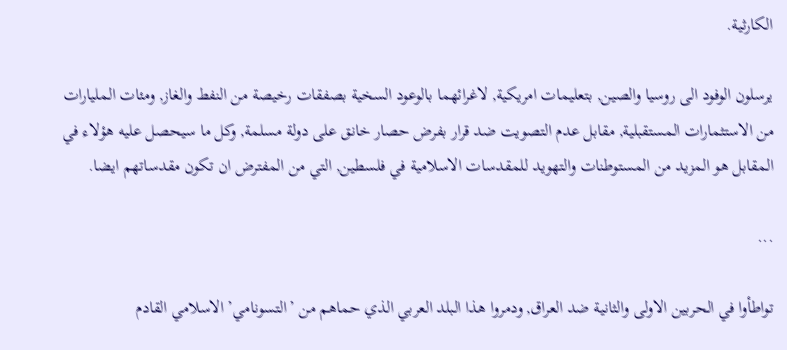الكارثية.

يرسلون الوفود الى روسيا والصين, بتعليمات امريكية, لاغرائهما بالوعود السخية بصفقات رخيصة من النفط والغاز, ومئات المليارات من الاستثمارات المستقبلية, مقابل عدم التصويت ضد قرار بفرض حصار خانق على دولة مسلمة, وكل ما سيحصل عليه هؤلاء في المقابل هو المزيد من المستوطنات والتهويد للمقدسات الاسلامية في فلسطين, التي من المفترض ان تكون مقدساتهم ايضا.

...

تواطأوا في الحربين الاولى والثانية ضد العراق, ودمروا هذا البلد العربي الذي حماهم من ’التسونامي’ الاسلامي القادم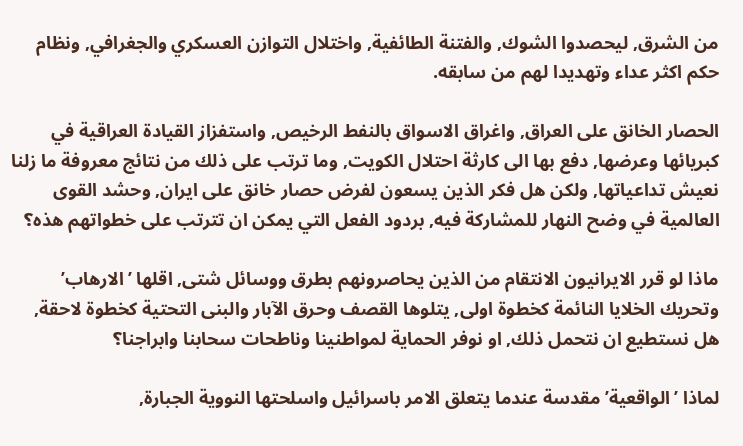من الشرق, ليحصدوا الشوك, والفتنة الطائفية, واختلال التوازن العسكري والجغرافي, ونظام حكم اكثر عداء وتهديدا لهم من سابقه.

الحصار الخانق على العراق, واغراق الاسواق بالنفط الرخيص, واستفزاز القيادة العراقية في كبريائها وعرضها, دفع بها الى كارثة احتلال الكويت, وما ترتب على ذلك من نتائج معروفة ما زلنا نعيش تداعياتها, ولكن هل فكر الذين يسعون لفرض حصار خانق على ايران, وحشد القوى العالمية في وضح النهار للمشاركة فيه, بردود الفعل التي يمكن ان تترتب على خطواتهم هذه؟

ماذا لو قرر الايرانيون الانتقام من الذين يحاصرونهم بطرق ووسائل شتى, اقلها ’الارهاب’ وتحريك الخلايا النائمة كخطوة اولى, يتلوها القصف وحرق الآبار والبنى التحتية كخطوة لاحقة, هل نستطيع ان نتحمل ذلك, او نوفر الحماية لمواطنينا وناطحات سحابنا وابراجنا؟

لماذا ’الواقعية’ مقدسة عندما يتعلق الامر باسرائيل واسلحتها النووية الجبارة,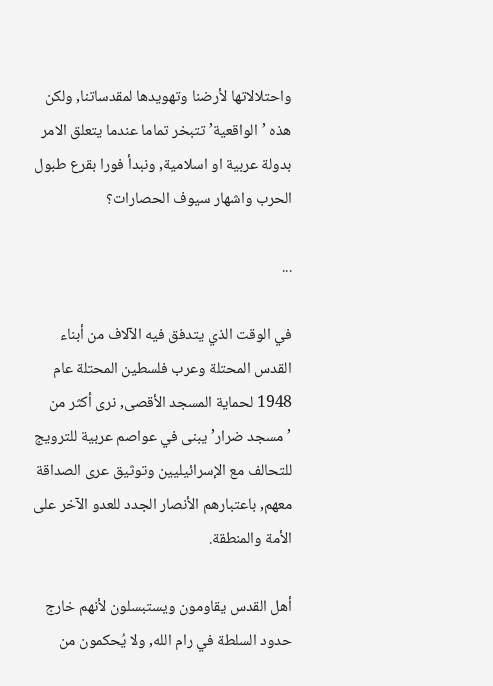واحتلالاتها لأرضنا وتهويدها لمقدساتنا, ولكن هذه ’الواقعية’ تتبخر تماما عندما يتعلق الامر بدولة عربية او اسلامية, ونبدأ فورا بقرع طبول الحرب واشهار سيوف الحصارات؟

...

في الوقت الذي يتدفق فيه الآلاف من أبناء القدس المحتلة وعرب فلسطين المحتلة عام 1948 لحماية المسجد الأقصى, نرى أكثر من ’مسجد ضرار’ يبنى في عواصم عربية للترويج للتحالف مع الإسرائيليين وتوثيق عرى الصداقة معهم, باعتبارهم الأنصار الجدد للعدو الآخر على الأمة والمنطقة.

أهل القدس يقاومون ويستبسلون لأنهم خارج حدود السلطة في رام الله, ولا يُحكمون من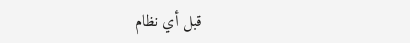قبل أي نظام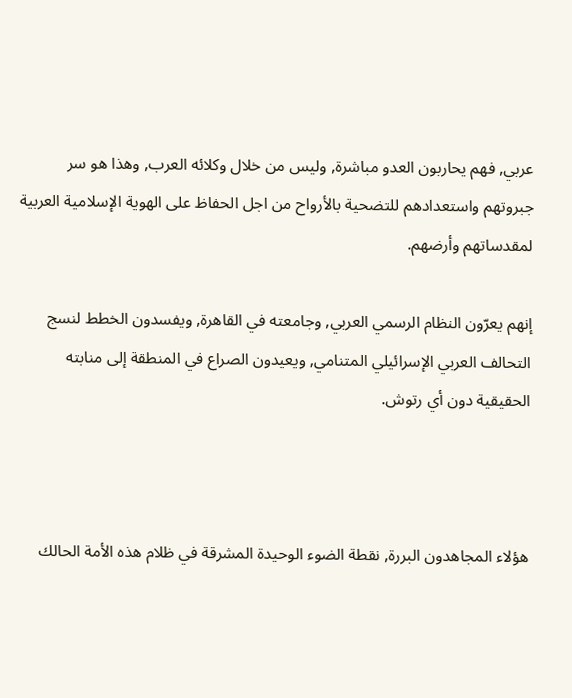عربي, فهم يحاربون العدو مباشرة, وليس من خلال وكلائه العرب, وهذا هو سر جبروتهم واستعدادهم للتضحية بالأرواح من اجل الحفاظ على الهوية الإسلامية العربية لمقدساتهم وأرضهم.

إنهم يعرّون النظام الرسمي العربي, وجامعته في القاهرة, ويفسدون الخطط لنسج التحالف العربي الإسرائيلي المتنامي, ويعيدون الصراع في المنطقة إلى منابته الحقيقية دون أي رتوش.



هؤلاء المجاهدون البررة, نقطة الضوء الوحيدة المشرقة في ظلام هذه الأمة الحالك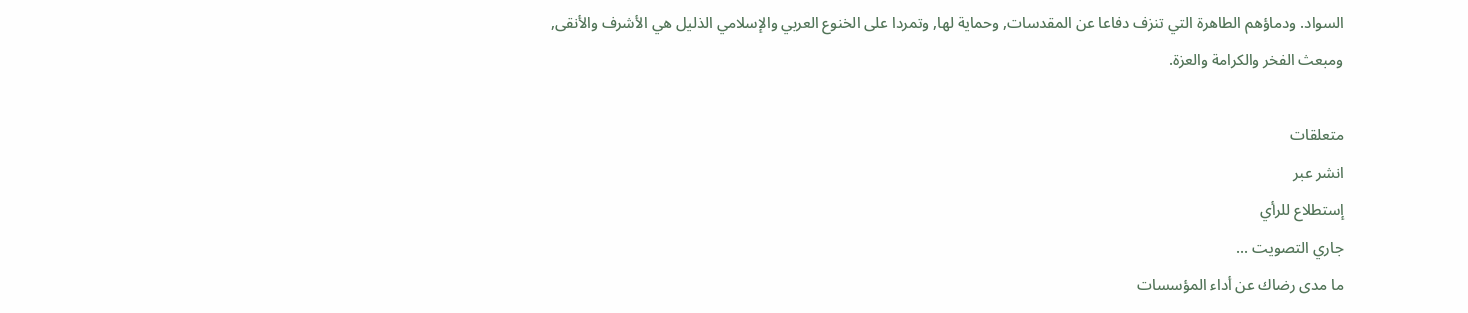السواد. ودماؤهم الطاهرة التي تنزف دفاعا عن المقدسات, وحماية لها, وتمردا على الخنوع العربي والإسلامي الذليل هي الأشرف والأنقى, ومبعث الفخر والكرامة والعزة.

متعلقات
انشر عبر
إستطلاع للرأي
جاري التصويت ...
ما مدى رضاك عن أداء المؤسسات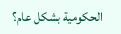الحكومية بشكل عام؟